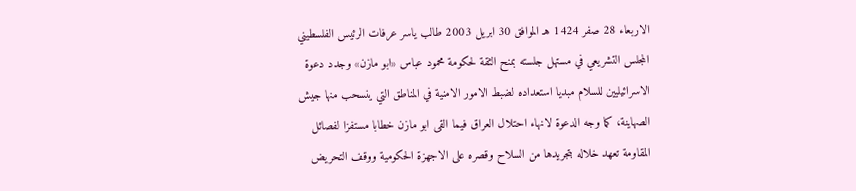الاربعاء 28 صفر 1424 هـ الموافق 30 ابريل 2003 طالب ياسر عرفات الرئيس الفلسطيني المجلس التشريعي في مستهل جلسته بمنح الثقة لحكومة محمود عباس «ابو مازن» وجدد دعوة الاسرائيليين للسلام مبديا استعداده لضبط الامور الامنية في المناطق التي ينسحب منها جيش الصهاينة، كما وجه الدعوة لانهاء احتلال العراق فيما القى ابو مازن خطابا مستفزا لفصائل المقاومة تعهد خلاله بتجريدها من السلاح وقصره على الاجهزة الحكومية ووقف التحريض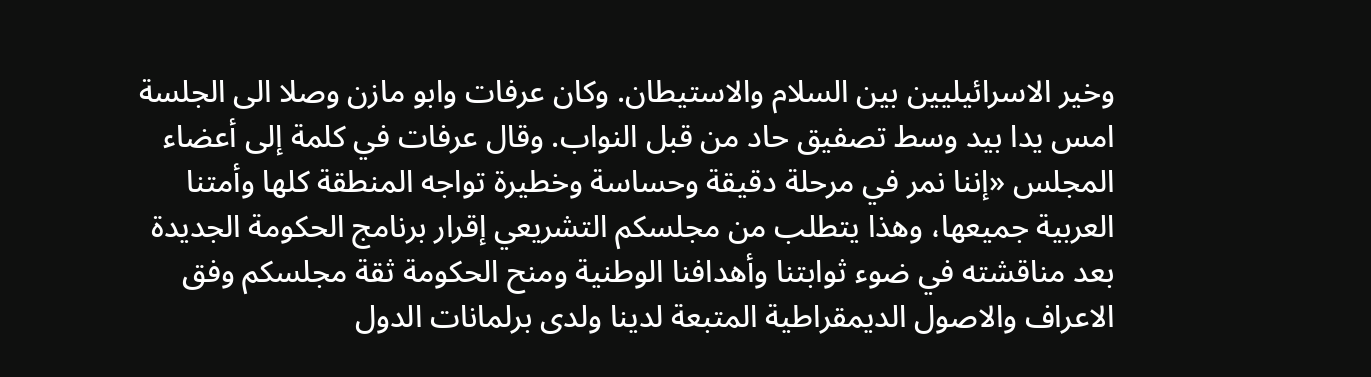وخير الاسرائيليين بين السلام والاستيطان. وكان عرفات وابو مازن وصلا الى الجلسة امس يدا بيد وسط تصفيق حاد من قبل النواب. وقال عرفات في كلمة إلى أعضاء المجلس «إننا نمر في مرحلة دقيقة وحساسة وخطيرة تواجه المنطقة كلها وأمتنا العربية جميعها، وهذا يتطلب من مجلسكم التشريعي إقرار برنامج الحكومة الجديدة بعد مناقشته في ضوء ثوابتنا وأهدافنا الوطنية ومنح الحكومة ثقة مجلسكم وفق الاعراف والاصول الديمقراطية المتبعة لدينا ولدى برلمانات الدول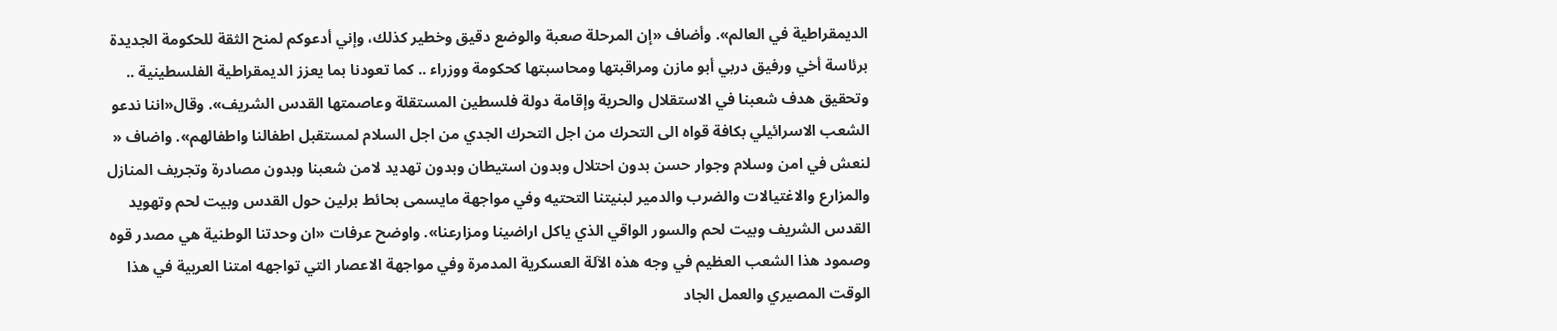الديمقراطية في العالم». وأضاف «إن المرحلة صعبة والوضع دقيق وخطير كذلك، وإني أدعوكم لمنح الثقة للحكومة الجديدة برئاسة أخي ورفيق دربي أبو مازن ومراقبتها ومحاسبتها كحكومة ووزراء .. كما تعودنا بما يعزز الديمقراطية الفلسطينية .. وتحقيق هدف شعبنا في الاستقلال والحرية وإقامة دولة فلسطين المستقلة وعاصمتها القدس الشريف». وقال«اننا ندعو الشعب الاسرائيلي بكافة قواه الى التحرك من اجل التحرك الجدي من اجل السلام لمستقبل اطفالنا واطفالهم». واضاف « لنعش في امن وسلام وجوار حسن بدون احتلال وبدون استيطان وبدون تهديد لامن شعبنا وبدون مصادرة وتجريف المنازل والمزارع والاغتيالات والضرب والدمير لبنيتنا التحتيه وفي مواجهة مايسمى بحائط برلين حول القدس وبيت لحم وتهويد القدس الشريف وبيت لحم والسور الواقي الذي ياكل اراضينا ومزارعنا». واوضح عرفات «ان وحدتنا الوطنية هي مصدر قوه وصمود هذا الشعب العظيم في وجه هذه الآلة العسكرية المدمرة وفي مواجهة الاعصار التي تواجهه امتنا العربية في هذا الوقت المصيري والعمل الجاد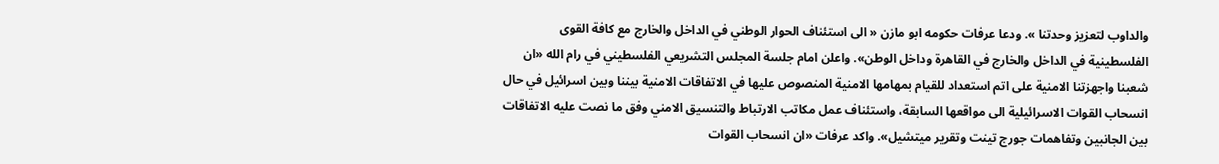والداوب لتعزيز وحدتنا ». ودعا عرفات حكومه ابو مازن « الى استئناف الحوار الوطني في الداخل والخارج مع كافة القوى الفلسطينية في الداخل والخارج في القاهرة وداخل الوطن». واعلن امام جلسة المجلس التشريعي الفلسطيني في رام الله «ان شعبنا واجهزتنا الامنية على اتم استعداد للقيام بمهامها الامنية المنصوص عليها في الاتفاقات الامنية بيننا وبين اسرائيل في حال انسحاب القوات الاسرائيلية الى مواقعها السابقة، واستئناف عمل مكاتب الارتباط والتنسيق الامني وفق ما نصت عليه الاتفاقات بين الجانبين وتفاهمات جورج تينت وتقرير ميتشيل». واكد عرفات «ان انسحاب القوات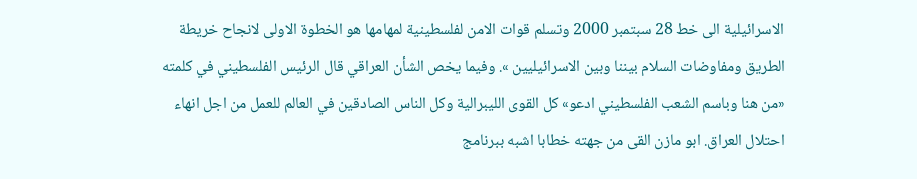الاسرائيلية الى خط 28 سبتمبر 2000 وتسلم قوات الامن لفلسطينية لمهامها هو الخطوة الاولى لانجاح خريطة الطريق ومفاوضات السلام بيننا وبين الاسرائيليين ». وفيما يخص الشأن العراقي قال الرئيس الفلسطيني في كلمته «من هنا وباسم الشعب الفلسطيني ادعو» كل القوى الليبرالية وكل الناس الصادقين في العالم للعمل من اجل انهاء احتلال العراق. ابو مازن القى من جهته خطابا اشبه ببرنامج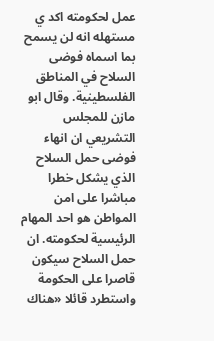عمل لحكومته اكد ي مستهله انه لن يسمح بما اسماه فوضى السلاح في المناطق الفلسطينية. وقال ابو مازن للمجلس التشريعي ان انهاء فوضى حمل السلاح الذي يشكل خطرا مباشرا على امن المواطن هو احد المهام الرئيسية لحكومته. ان حمل السلاح سيكون قاصرا على الحكومة واستطرد قائلا «هناك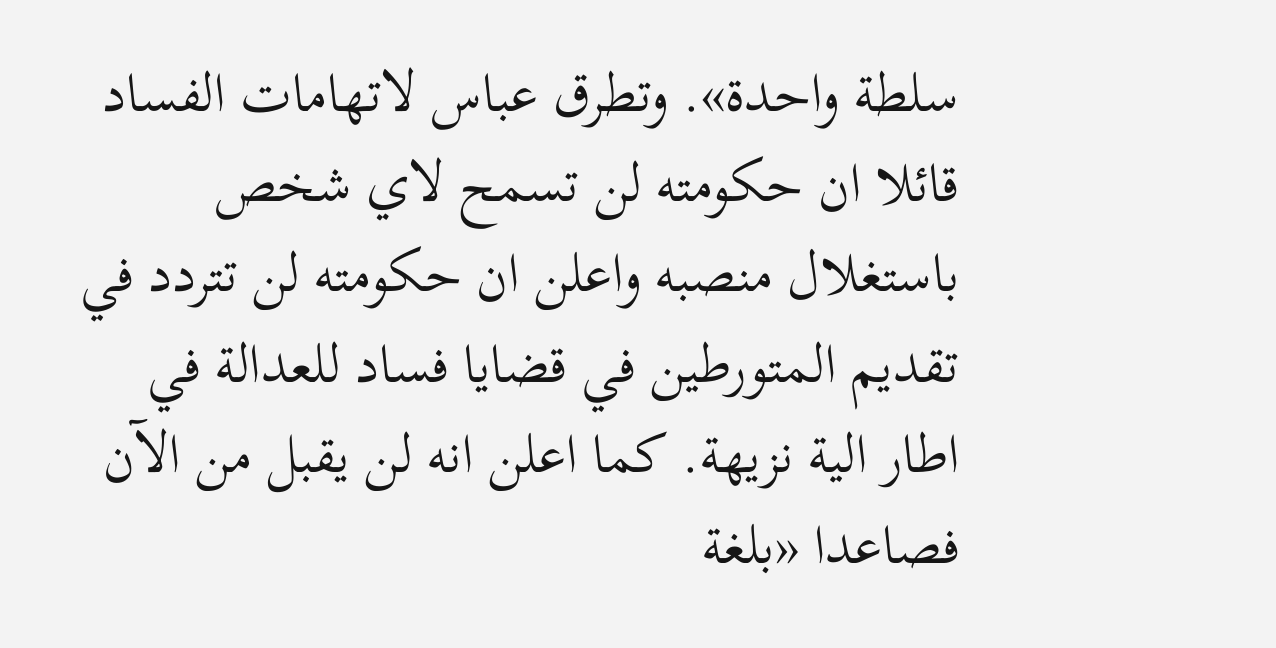سلطة واحدة». وتطرق عباس لاتهامات الفساد قائلا ان حكومته لن تسمح لاي شخص باستغلال منصبه واعلن ان حكومته لن تتردد في تقديم المتورطين في قضايا فساد للعدالة في اطار الية نزيهة. كما اعلن انه لن يقبل من الآن فصاعدا «بلغة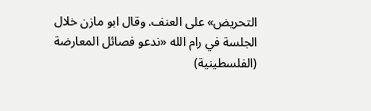التحريض» على العنف. وقال ابو مازن خلال الجلسة في رام الله «ندعو فصائل المعارضة (الفلسطينية)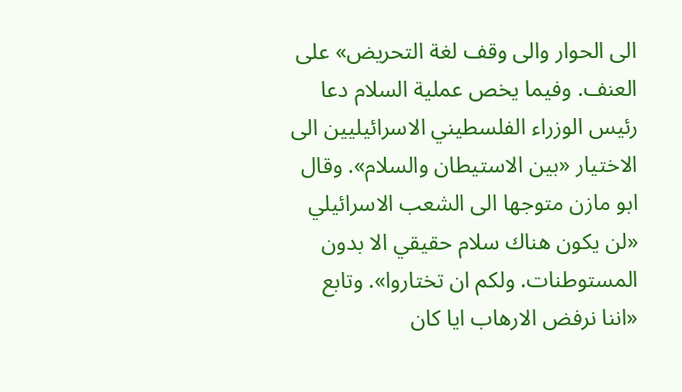الى الحوار والى وقف لغة التحريض» على العنف. وفيما يخص عملية السلام دعا رئيس الوزراء الفلسطيني الاسرائيليين الى الاختيار «بين الاستيطان والسلام». وقال ابو مازن متوجها الى الشعب الاسرائيلي «لن يكون هناك سلام حقيقي الا بدون المستوطنات. ولكم ان تختاروا». وتابع «اننا نرفض الارهاب ايا كان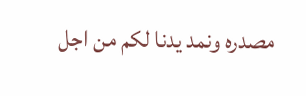مصدره ونمد يدنا لكم من اجل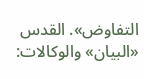التفاوض». القدس «البيان» والوكالات: